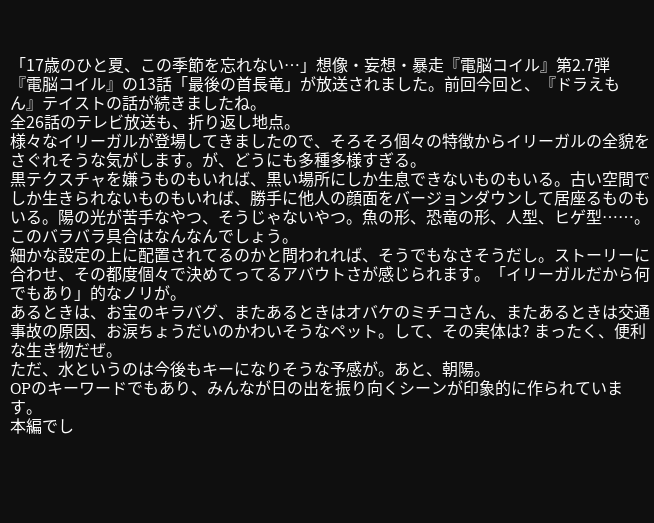「17歳のひと夏、この季節を忘れない…」想像・妄想・暴走『電脳コイル』第2.7弾
『電脳コイル』の13話「最後の首長竜」が放送されました。前回今回と、『ドラえもん』テイストの話が続きましたね。
全26話のテレビ放送も、折り返し地点。
様々なイリーガルが登場してきましたので、そろそろ個々の特徴からイリーガルの全貌をさぐれそうな気がします。が、どうにも多種多様すぎる。
黒テクスチャを嫌うものもいれば、黒い場所にしか生息できないものもいる。古い空間でしか生きられないものもいれば、勝手に他人の顔面をバージョンダウンして居座るものもいる。陽の光が苦手なやつ、そうじゃないやつ。魚の形、恐竜の形、人型、ヒゲ型……。
このバラバラ具合はなんなんでしょう。
細かな設定の上に配置されてるのかと問われれば、そうでもなさそうだし。ストーリーに合わせ、その都度個々で決めてってるアバウトさが感じられます。「イリーガルだから何でもあり」的なノリが。
あるときは、お宝のキラバグ、またあるときはオバケのミチコさん、またあるときは交通事故の原因、お涙ちょうだいのかわいそうなペット。して、その実体は? まったく、便利な生き物だぜ。
ただ、水というのは今後もキーになりそうな予感が。あと、朝陽。
OPのキーワードでもあり、みんなが日の出を振り向くシーンが印象的に作られています。
本編でし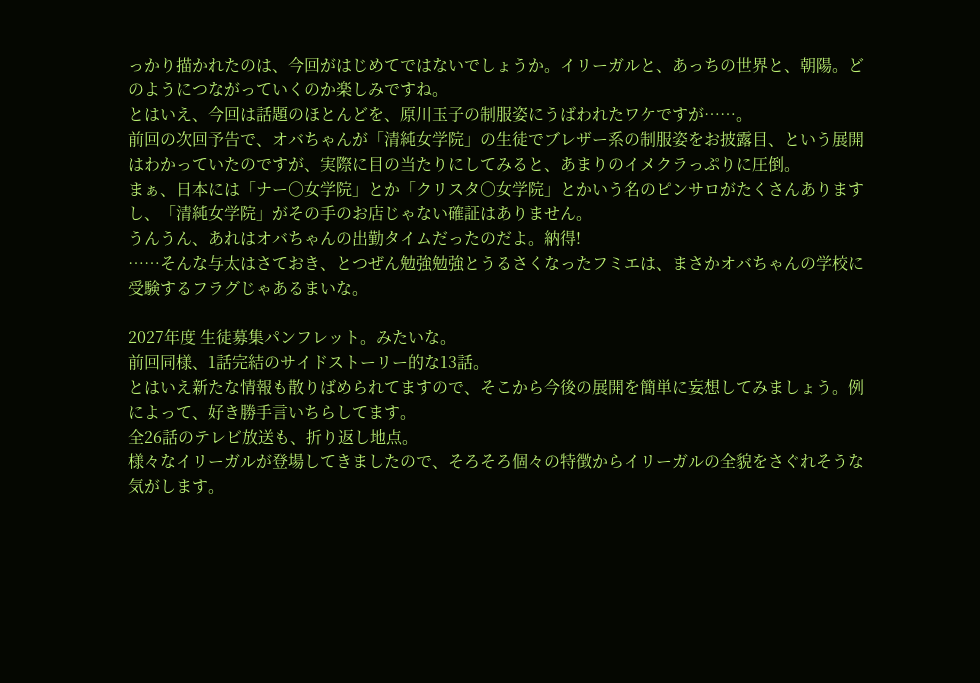っかり描かれたのは、今回がはじめてではないでしょうか。イリーガルと、あっちの世界と、朝陽。どのようにつながっていくのか楽しみですね。
とはいえ、今回は話題のほとんどを、原川玉子の制服姿にうばわれたワケですが……。
前回の次回予告で、オバちゃんが「清純女学院」の生徒でブレザー系の制服姿をお披露目、という展開はわかっていたのですが、実際に目の当たりにしてみると、あまりのイメクラっぷりに圧倒。
まぁ、日本には「ナー○女学院」とか「クリスタ○女学院」とかいう名のピンサロがたくさんありますし、「清純女学院」がその手のお店じゃない確証はありません。
うんうん、あれはオバちゃんの出勤タイムだったのだよ。納得!
……そんな与太はさておき、とつぜん勉強勉強とうるさくなったフミエは、まさかオバちゃんの学校に受験するフラグじゃあるまいな。

2027年度 生徒募集パンフレット。みたいな。
前回同様、1話完結のサイドストーリー的な13話。
とはいえ新たな情報も散りばめられてますので、そこから今後の展開を簡単に妄想してみましょう。例によって、好き勝手言いちらしてます。
全26話のテレビ放送も、折り返し地点。
様々なイリーガルが登場してきましたので、そろそろ個々の特徴からイリーガルの全貌をさぐれそうな気がします。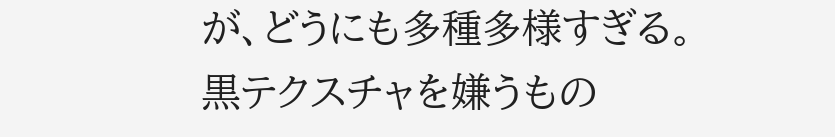が、どうにも多種多様すぎる。
黒テクスチャを嫌うもの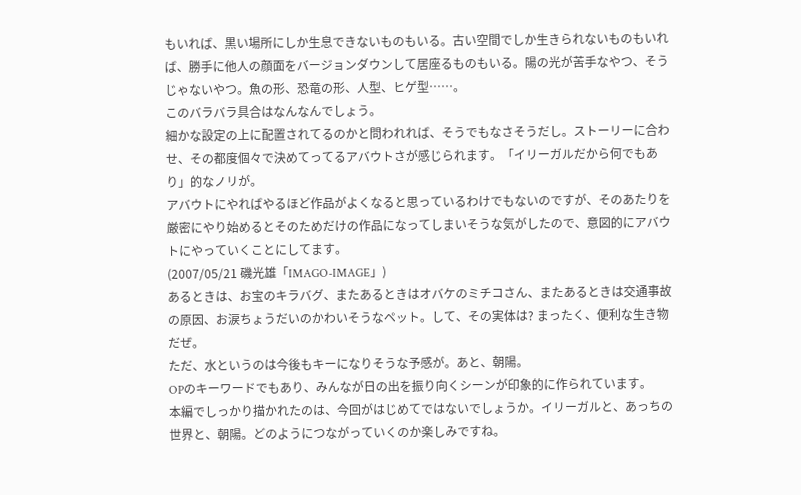もいれば、黒い場所にしか生息できないものもいる。古い空間でしか生きられないものもいれば、勝手に他人の顔面をバージョンダウンして居座るものもいる。陽の光が苦手なやつ、そうじゃないやつ。魚の形、恐竜の形、人型、ヒゲ型……。
このバラバラ具合はなんなんでしょう。
細かな設定の上に配置されてるのかと問われれば、そうでもなさそうだし。ストーリーに合わせ、その都度個々で決めてってるアバウトさが感じられます。「イリーガルだから何でもあり」的なノリが。
アバウトにやればやるほど作品がよくなると思っているわけでもないのですが、そのあたりを厳密にやり始めるとそのためだけの作品になってしまいそうな気がしたので、意図的にアバウトにやっていくことにしてます。
(2007/05/21 磯光雄「IMAGO-IMAGE」)
あるときは、お宝のキラバグ、またあるときはオバケのミチコさん、またあるときは交通事故の原因、お涙ちょうだいのかわいそうなペット。して、その実体は? まったく、便利な生き物だぜ。
ただ、水というのは今後もキーになりそうな予感が。あと、朝陽。
OPのキーワードでもあり、みんなが日の出を振り向くシーンが印象的に作られています。
本編でしっかり描かれたのは、今回がはじめてではないでしょうか。イリーガルと、あっちの世界と、朝陽。どのようにつながっていくのか楽しみですね。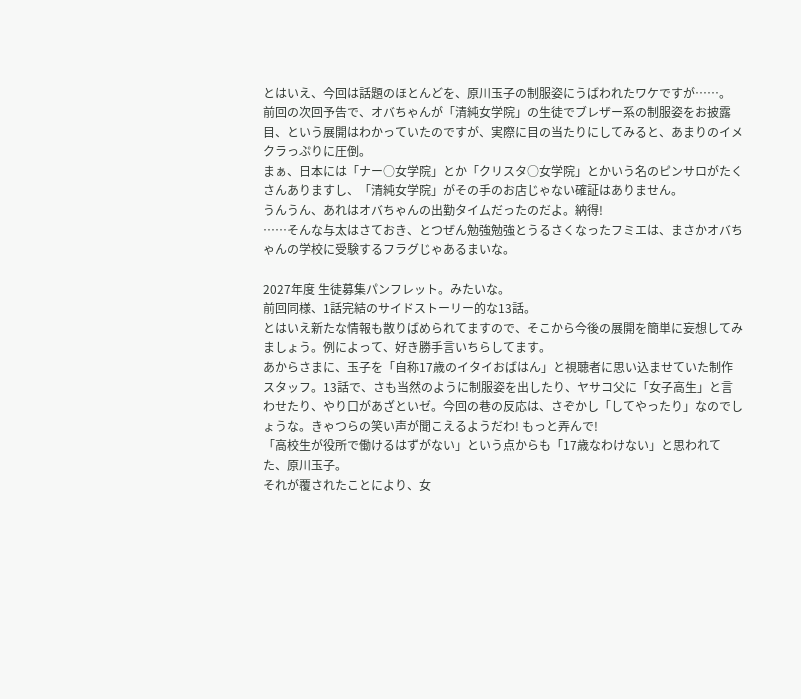とはいえ、今回は話題のほとんどを、原川玉子の制服姿にうばわれたワケですが……。
前回の次回予告で、オバちゃんが「清純女学院」の生徒でブレザー系の制服姿をお披露目、という展開はわかっていたのですが、実際に目の当たりにしてみると、あまりのイメクラっぷりに圧倒。
まぁ、日本には「ナー○女学院」とか「クリスタ○女学院」とかいう名のピンサロがたくさんありますし、「清純女学院」がその手のお店じゃない確証はありません。
うんうん、あれはオバちゃんの出勤タイムだったのだよ。納得!
……そんな与太はさておき、とつぜん勉強勉強とうるさくなったフミエは、まさかオバちゃんの学校に受験するフラグじゃあるまいな。

2027年度 生徒募集パンフレット。みたいな。
前回同様、1話完結のサイドストーリー的な13話。
とはいえ新たな情報も散りばめられてますので、そこから今後の展開を簡単に妄想してみましょう。例によって、好き勝手言いちらしてます。
あからさまに、玉子を「自称17歳のイタイおばはん」と視聴者に思い込ませていた制作スタッフ。13話で、さも当然のように制服姿を出したり、ヤサコ父に「女子高生」と言わせたり、やり口があざといゼ。今回の巷の反応は、さぞかし「してやったり」なのでしょうな。きゃつらの笑い声が聞こえるようだわ! もっと弄んで!
「高校生が役所で働けるはずがない」という点からも「17歳なわけない」と思われてた、原川玉子。
それが覆されたことにより、女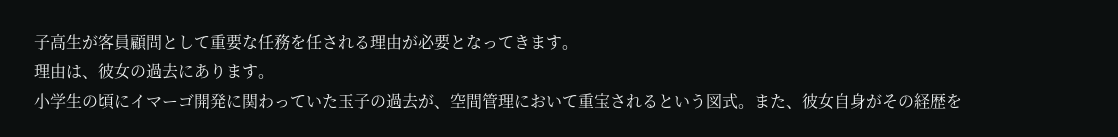子高生が客員顧問として重要な任務を任される理由が必要となってきます。
理由は、彼女の過去にあります。
小学生の頃にイマーゴ開発に関わっていた玉子の過去が、空間管理において重宝されるという図式。また、彼女自身がその経歴を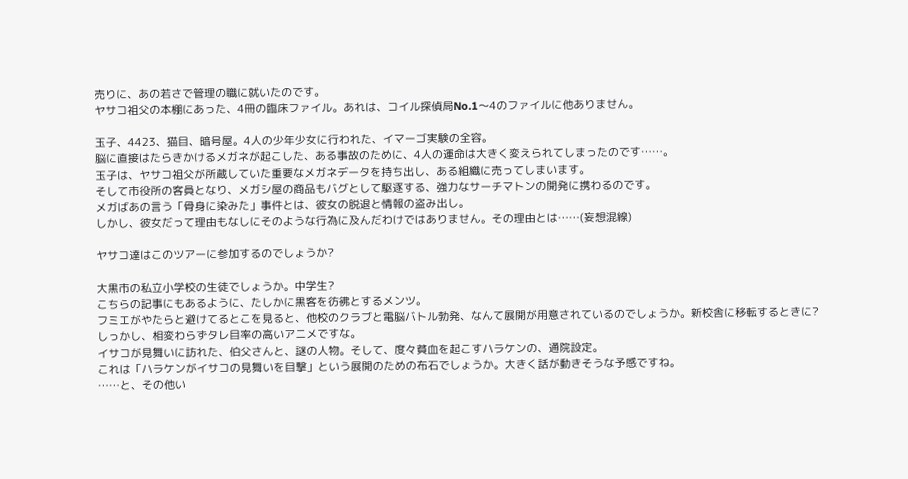売りに、あの若さで管理の職に就いたのです。
ヤサコ祖父の本棚にあった、4冊の臨床ファイル。あれは、コイル探偵局No.1〜4のファイルに他ありません。

玉子、4423、猫目、暗号屋。4人の少年少女に行われた、イマーゴ実験の全容。
脳に直接はたらきかけるメガネが起こした、ある事故のために、4人の運命は大きく変えられてしまったのです……。
玉子は、ヤサコ祖父が所蔵していた重要なメガネデータを持ち出し、ある組織に売ってしまいます。
そして市役所の客員となり、メガシ屋の商品もバグとして駆逐する、強力なサーチマトンの開発に携わるのです。
メガばあの言う「骨身に染みた」事件とは、彼女の脱退と情報の盗み出し。
しかし、彼女だって理由もなしにそのような行為に及んだわけではありません。その理由とは……(妄想混線)

ヤサコ達はこのツアーに参加するのでしょうか?

大黒市の私立小学校の生徒でしょうか。中学生?
こちらの記事にもあるように、たしかに黒客を彷彿とするメンツ。
フミエがやたらと避けてるとこを見ると、他校のクラブと電脳バトル勃発、なんて展開が用意されているのでしょうか。新校舎に移転するときに?
しっかし、相変わらずタレ目率の高いアニメですな。
イサコが見舞いに訪れた、伯父さんと、謎の人物。そして、度々貧血を起こすハラケンの、通院設定。
これは「ハラケンがイサコの見舞いを目撃」という展開のための布石でしょうか。大きく話が動きそうな予感ですね。
……と、その他い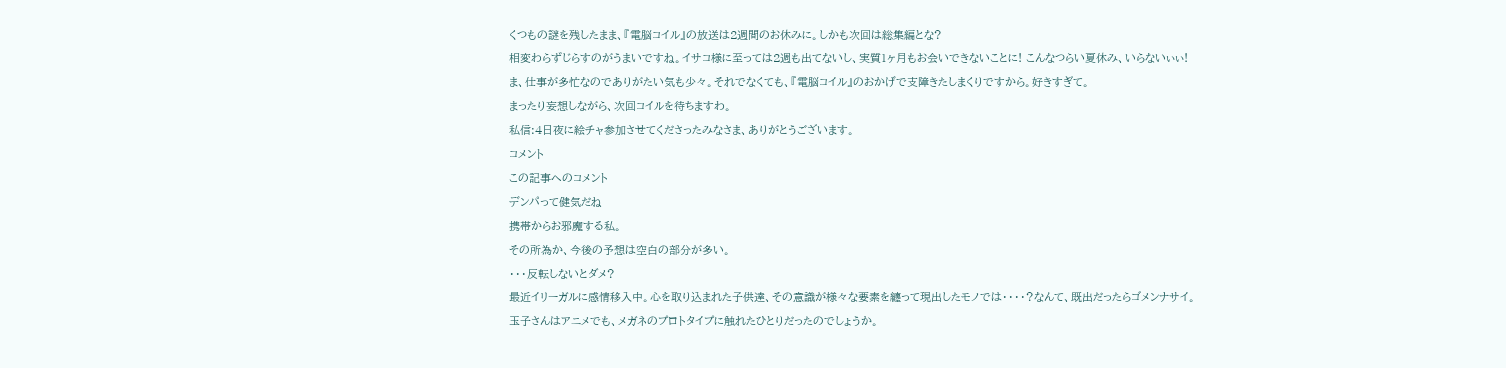くつもの謎を残したまま、『電脳コイル』の放送は2週間のお休みに。しかも次回は総集編とな?
相変わらずじらすのがうまいですね。イサコ様に至っては2週も出てないし、実質1ヶ月もお会いできないことに! こんなつらい夏休み、いらないぃぃ!
ま、仕事が多忙なのでありがたい気も少々。それでなくても、『電脳コイル』のおかげで支障きたしまくりですから。好きすぎて。
まったり妄想しながら、次回コイルを待ちますわ。
私信:4日夜に絵チャ参加させてくださったみなさま、ありがとうございます。
コメント
この記事へのコメント
デンパって健気だね
携帯からお邪魔する私。
その所為か、今後の予想は空白の部分が多い。
・・・反転しないとダメ?
最近イリーガルに感情移入中。心を取り込まれた子供達、その意識が様々な要素を纏って現出したモノでは・・・・?なんて、既出だったらゴメンナサイ。
玉子さんはアニメでも、メガネのプロトタイプに触れたひとりだったのでしょうか。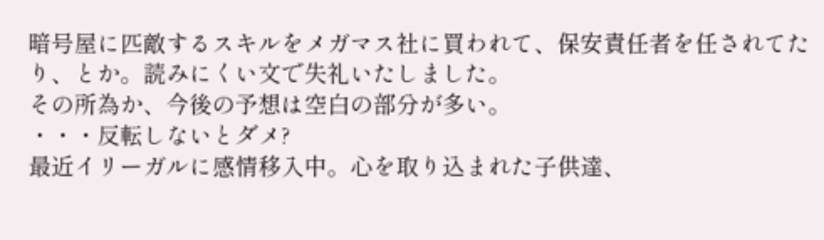暗号屋に匹敵するスキルをメガマス社に買われて、保安責任者を任されてたり、とか。読みにくい文で失礼いたしました。
その所為か、今後の予想は空白の部分が多い。
・・・反転しないとダメ?
最近イリーガルに感情移入中。心を取り込まれた子供達、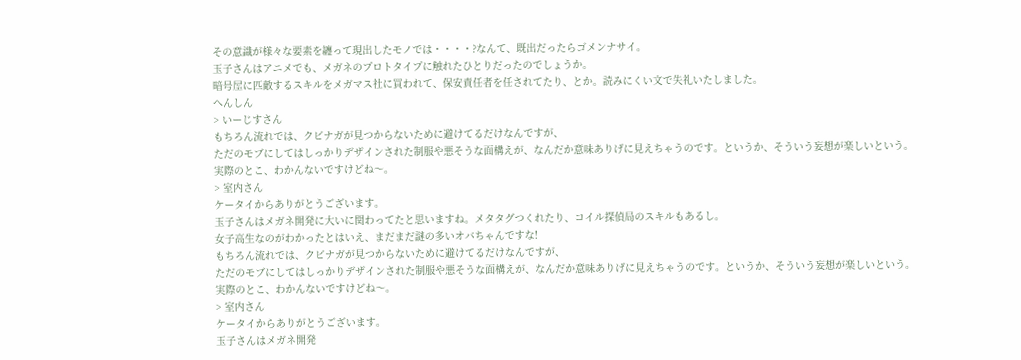その意識が様々な要素を纏って現出したモノでは・・・・?なんて、既出だったらゴメンナサイ。
玉子さんはアニメでも、メガネのプロトタイプに触れたひとりだったのでしょうか。
暗号屋に匹敵するスキルをメガマス社に買われて、保安責任者を任されてたり、とか。読みにくい文で失礼いたしました。
へんしん
> いーじすさん
もちろん流れでは、クビナガが見つからないために避けてるだけなんですが、
ただのモブにしてはしっかりデザインされた制服や悪そうな面構えが、なんだか意味ありげに見えちゃうのです。というか、そういう妄想が楽しいという。
実際のとこ、わかんないですけどね〜。
> 室内さん
ケータイからありがとうございます。
玉子さんはメガネ開発に大いに関わってたと思いますね。メタタグつくれたり、コイル探偵局のスキルもあるし。
女子高生なのがわかったとはいえ、まだまだ謎の多いオバちゃんですな!
もちろん流れでは、クビナガが見つからないために避けてるだけなんですが、
ただのモブにしてはしっかりデザインされた制服や悪そうな面構えが、なんだか意味ありげに見えちゃうのです。というか、そういう妄想が楽しいという。
実際のとこ、わかんないですけどね〜。
> 室内さん
ケータイからありがとうございます。
玉子さんはメガネ開発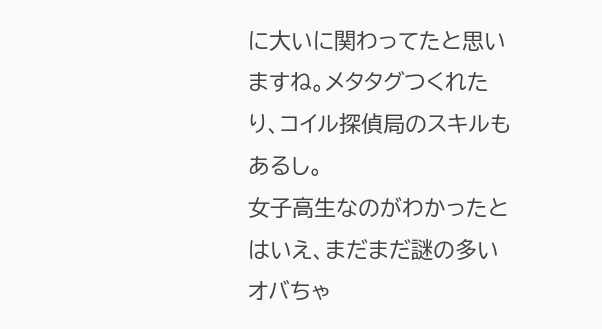に大いに関わってたと思いますね。メタタグつくれたり、コイル探偵局のスキルもあるし。
女子高生なのがわかったとはいえ、まだまだ謎の多いオバちゃ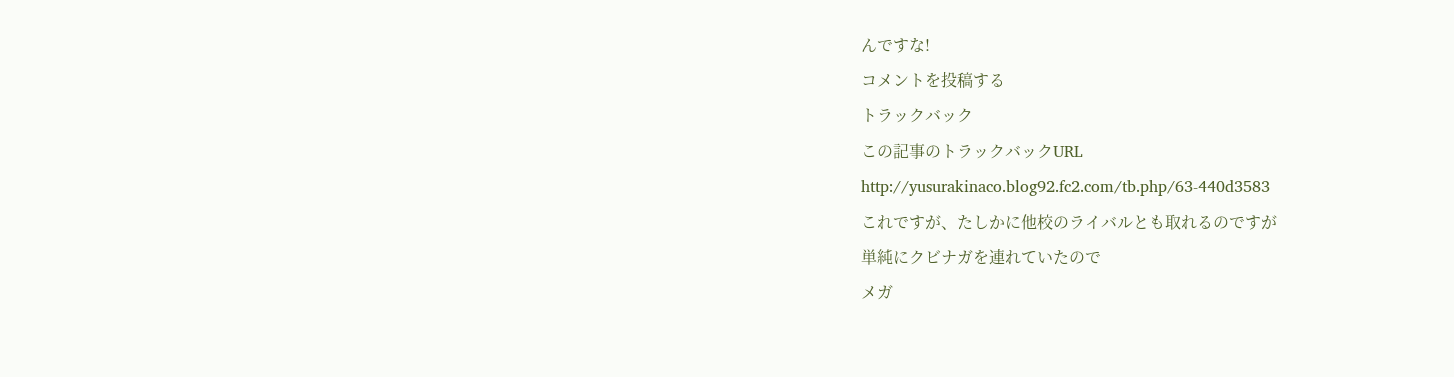んですな!
コメントを投稿する
トラックバック
この記事のトラックバックURL
http://yusurakinaco.blog92.fc2.com/tb.php/63-440d3583
これですが、たしかに他校のライバルとも取れるのですが
単純にクビナガを連れていたので
メガ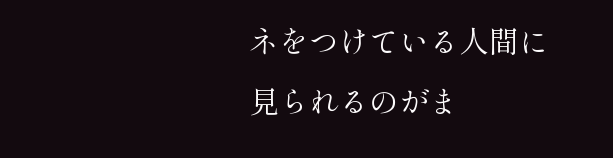ネをつけている人間に見られるのがま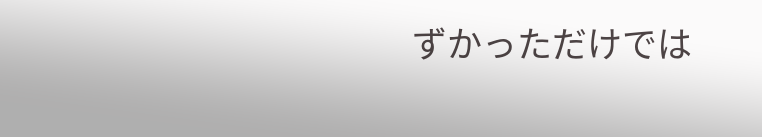ずかっただけでは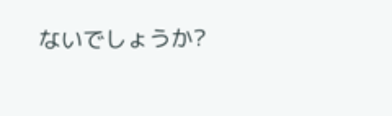ないでしょうか?